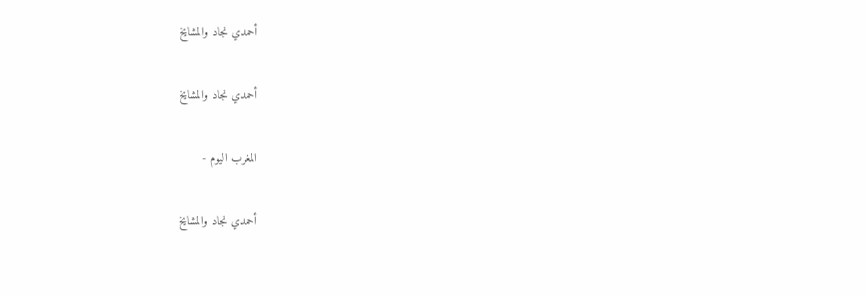أحمدي نجاد والمشايخ

أحمدي نجاد والمشايخ

المغرب اليوم -

أحمدي نجاد والمشايخ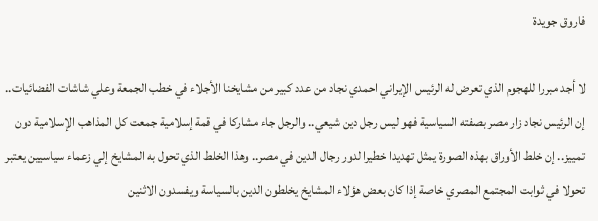فاروق جويدة

لا أجد مبررا للهجوم الذي تعرض له الرئيس الإيراني احمدي نجاد من عدد كبير من مشايخنا الأجلاء في خطب الجمعة وعلي شاشات الفضائيات.. إن الرئيس نجاد زار مصر بصفته السياسية فهو ليس رجل دين شيعي.. والرجل جاء مشاركا في قمة إسلامية جمعت كل المذاهب الإسلامية دون تمييز.. إن خلط الأوراق بهذه الصورة يمثل تهديدا خطيرا لدور رجال الدين في مصر.. وهذا الخلط الذي تحول به المشايخ إلي زعماء سياسيين يعتبر تحولا في ثوابت المجتمع المصري خاصة إذا كان بعض هؤلاء المشايخ يخلطون الدين بالسياسة ويفسدون الاثنين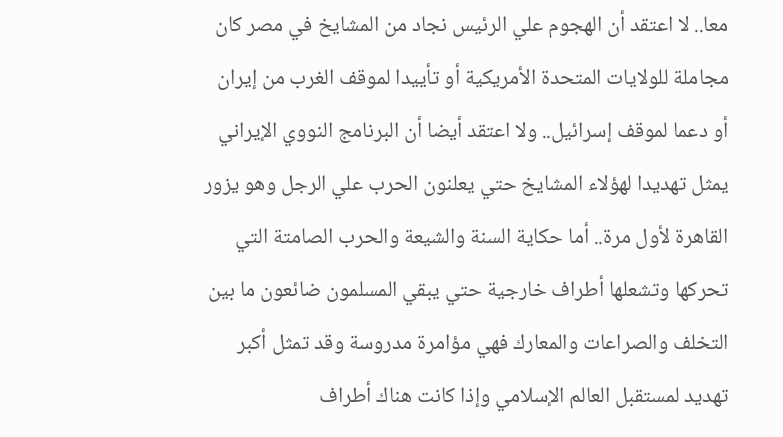معا.. لا اعتقد أن الهجوم علي الرئيس نجاد من المشايخ في مصر كان مجاملة للولايات المتحدة الأمريكية أو تأييدا لموقف الغرب من إيران أو دعما لموقف إسرائيل.. ولا اعتقد أيضا أن البرنامج النووي الإيراني يمثل تهديدا لهؤلاء المشايخ حتي يعلنون الحرب علي الرجل وهو يزور القاهرة لأول مرة.. أما حكاية السنة والشيعة والحرب الصامتة التي تحركها وتشعلها أطراف خارجية حتي يبقي المسلمون ضائعون ما بين التخلف والصراعات والمعارك فهي مؤامرة مدروسة وقد تمثل أكبر تهديد لمستقبل العالم الإسلامي وإذا كانت هناك أطراف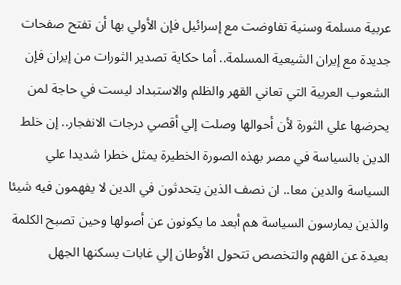عربية مسلمة وسنية تفاوضت مع إسرائيل فإن الأولي بها أن تفتح صفحات جديدة مع إيران الشيعية المسلمة.. أما حكاية تصدير الثورات من إيران فإن الشعوب العربية التي تعاني القهر والظلم والاستبداد ليست في حاجة لمن يحرضها علي الثورة لأن أحوالها وصلت إلي أقصي درجات الانفجار.. إن خلط الدين بالسياسة في مصر بهذه الصورة الخطيرة يمثل خطرا شديدا علي السياسة والدين معا.. ان نصف الذين يتحدثون في الدين لا يفهمون فيه شيئا والذين يمارسون السياسة هم أبعد ما يكونون عن أصولها وحين تصبح الكلمة بعيدة عن الفهم والتخصص تتحول الأوطان إلي غابات يسكنها الجهل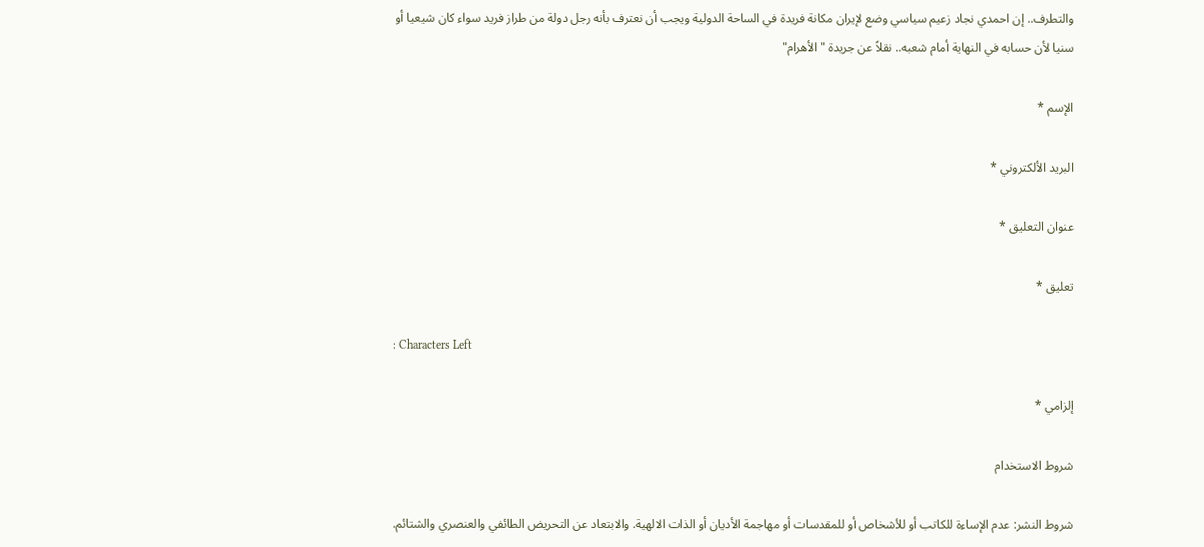والتطرف.. إن احمدي نجاد زعيم سياسي وضع لإيران مكانة فريدة في الساحة الدولية ويجب أن نعترف بأنه رجل دولة من طراز فريد سواء كان شيعيا أو سنيا لأن حسابه في النهاية أمام شعبه.. نقلاً عن جريدة "الأهرام"

الإسم *

البريد الألكتروني *

عنوان التعليق *

تعليق *

: Characters Left

إلزامي *

شروط الاستخدام

شروط النشر: عدم الإساءة للكاتب أو للأشخاص أو للمقدسات أو مهاجمة الأديان أو الذات الالهية. والابتعاد عن التحريض الطائفي والعنصري والشتائم.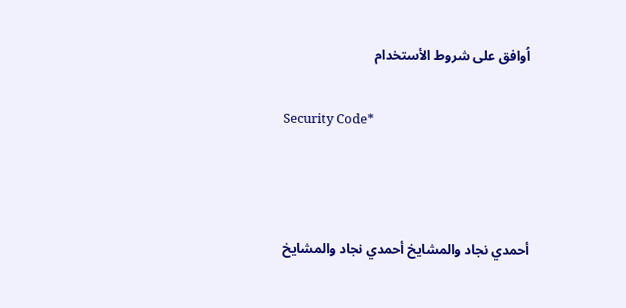اُوافق على شروط الأستخدام

Security Code*



أحمدي نجاد والمشايخ أحمدي نجاد والمشايخ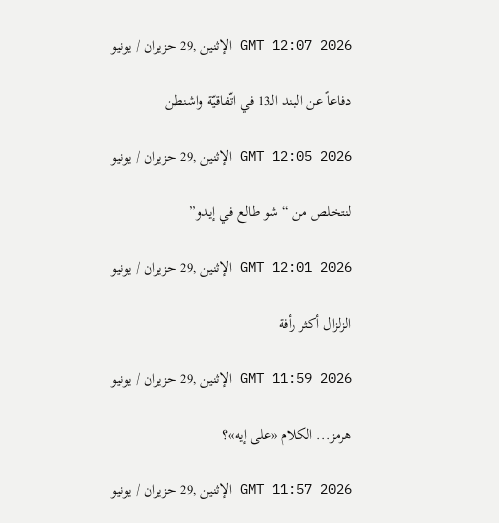GMT 12:07 2026 الإثنين ,29 حزيران / يونيو

دفاعاً عن البند الـ13 في اتّفاقيّة واشنطن

GMT 12:05 2026 الإثنين ,29 حزيران / يونيو

لنتخلص من “شو طالع في إيدو”

GMT 12:01 2026 الإثنين ,29 حزيران / يونيو

الزلزال أكثر رأفة

GMT 11:59 2026 الإثنين ,29 حزيران / يونيو

هرمز... الكلام «على إيه»؟

GMT 11:57 2026 الإثنين ,29 حزيران / يونيو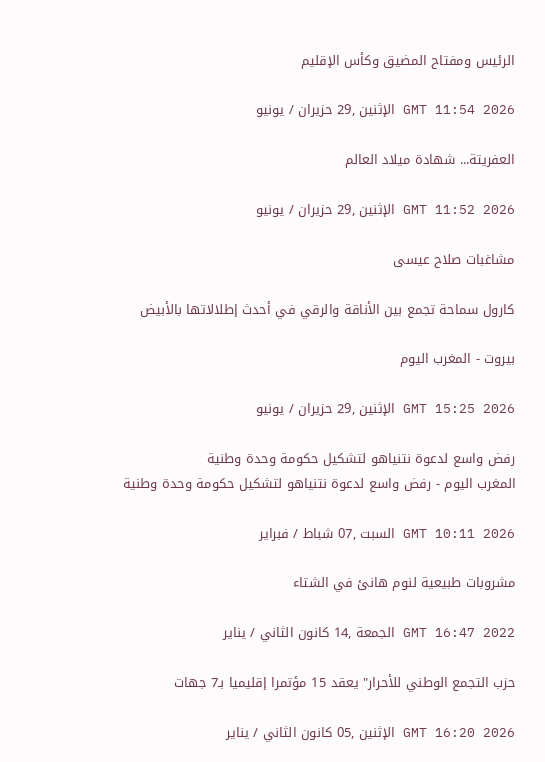الرئيس ومفتاح المضيق وكأس الإقليم

GMT 11:54 2026 الإثنين ,29 حزيران / يونيو

العفريتة... شهادة ميلاد العالم

GMT 11:52 2026 الإثنين ,29 حزيران / يونيو

مشاغبات صلاح عيسى

كارول سماحة تجمع بين الأناقة والرقي في أحدث إطلالاتها بالأبيض

بيروت - المغرب اليوم

GMT 15:25 2026 الإثنين ,29 حزيران / يونيو

رفض واسع لدعوة نتنياهو لتشكيل حكومة وحدة وطنية
المغرب اليوم - رفض واسع لدعوة نتنياهو لتشكيل حكومة وحدة وطنية

GMT 10:11 2026 السبت ,07 شباط / فبراير

مشروبات طبيعية لنوم هانئ في الشتاء

GMT 16:47 2022 الجمعة ,14 كانون الثاني / يناير

حزب التجمع الوطني للأحرار" يعقد 15 مؤتمرا إقليميا بـ7 جهات

GMT 16:20 2026 الإثنين ,05 كانون الثاني / يناير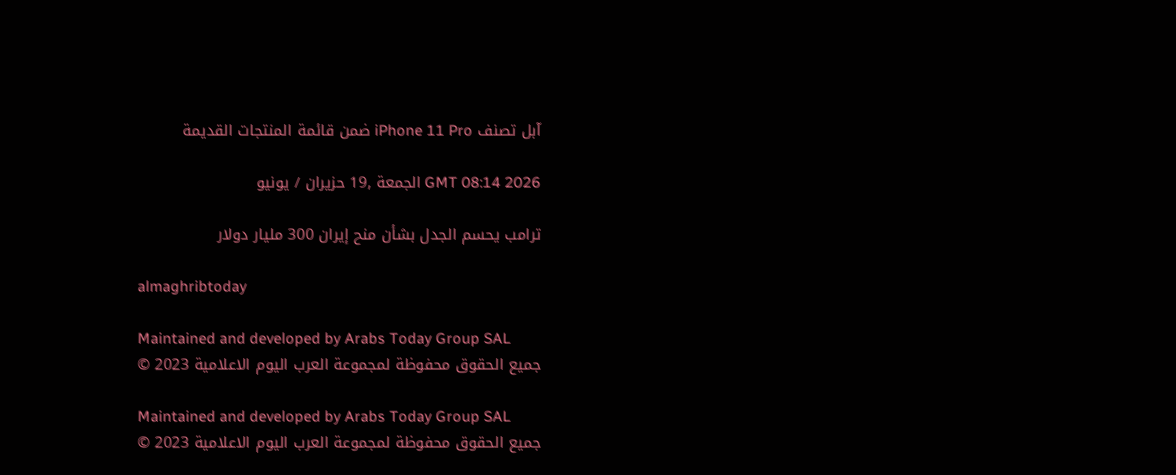آبل تصنف iPhone 11 Pro ضمن قائمة المنتجات القديمة

GMT 08:14 2026 الجمعة ,19 حزيران / يونيو

ترامب يحسم الجدل بشأن منح إيران 300 مليار دولار

almaghribtoday

Maintained and developed by Arabs Today Group SAL
جميع الحقوق محفوظة لمجموعة العرب اليوم الاعلامية 2023 ©

Maintained and developed by Arabs Today Group SAL
جميع الحقوق محفوظة لمجموعة العرب اليوم الاعلامية 2023 ©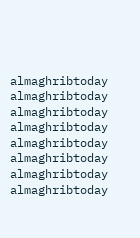almaghribtoday almaghribtoday almaghribtoday almaghribtoday
almaghribtoday almaghribtoday almaghribtoday
almaghribtoday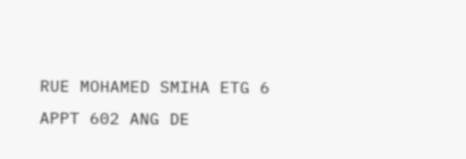RUE MOHAMED SMIHA ETG 6 APPT 602 ANG DE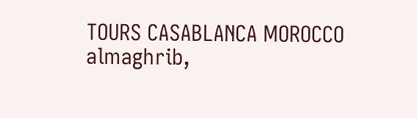TOURS CASABLANCA MOROCCO
almaghrib,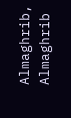Almaghrib, Almaghrib